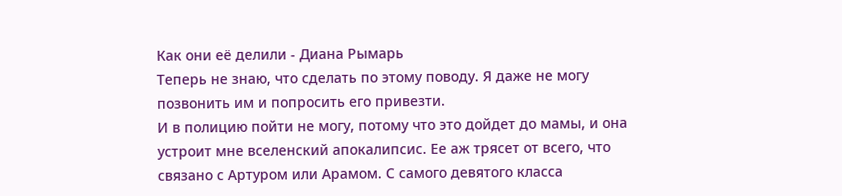Как они её делили - Диана Рымарь
Теперь не знаю, что сделать по этому поводу. Я даже не могу позвонить им и попросить его привезти.
И в полицию пойти не могу, потому что это дойдет до мамы, и она устроит мне вселенский апокалипсис. Ее аж трясет от всего, что связано с Артуром или Арамом. С самого девятого класса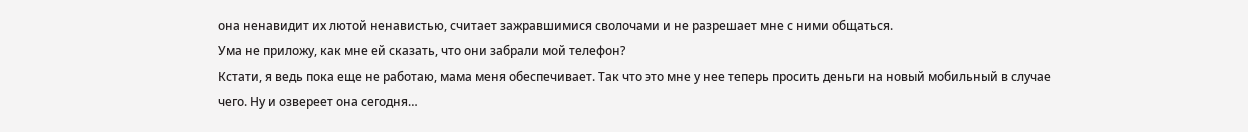она ненавидит их лютой ненавистью, считает зажравшимися сволочами и не разрешает мне с ними общаться.
Ума не приложу, как мне ей сказать, что они забрали мой телефон?
Кстати, я ведь пока еще не работаю, мама меня обеспечивает. Так что это мне у нее теперь просить деньги на новый мобильный в случае чего. Ну и озвереет она сегодня…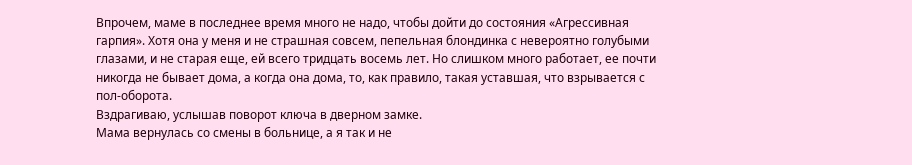Впрочем, маме в последнее время много не надо, чтобы дойти до состояния «Агрессивная гарпия». Хотя она у меня и не страшная совсем, пепельная блондинка с невероятно голубыми глазами, и не старая еще, ей всего тридцать восемь лет. Но слишком много работает, ее почти никогда не бывает дома, а когда она дома, то, как правило, такая уставшая, что взрывается с пол-оборота.
Вздрагиваю, услышав поворот ключа в дверном замке.
Мама вернулась со смены в больнице, а я так и не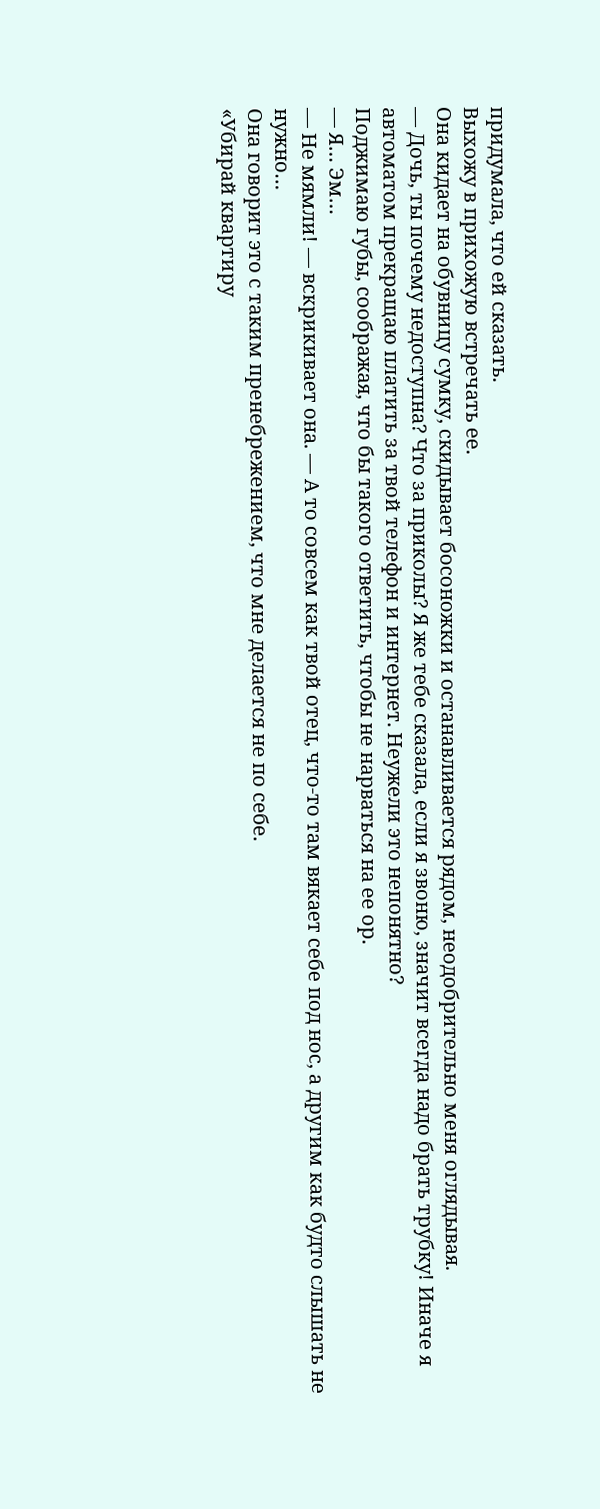придумала, что ей сказать.
Выхожу в прихожую встречать ее.
Она кидает на обувницу сумку, скидывает босоножки и останавливается рядом, неодобрительно меня оглядывая.
— Дочь, ты почему недоступна? Что за приколы? Я же тебе сказала, если я звоню, значит всегда надо брать трубку! Иначе я автоматом прекращаю платить за твой телефон и интернет. Неужели это непонятно?
Поджимаю губы, соображая, что бы такого ответить, чтобы не нарваться на ее ор.
— Я… Эм…
— Не мямли! — вскрикивает она. — А то совсем как твой отец, что-то там вякает себе под нос, а другим как будто слышать не нужно…
Она говорит это с таким пренебрежением, что мне делается не по себе.
«Убирай квартиру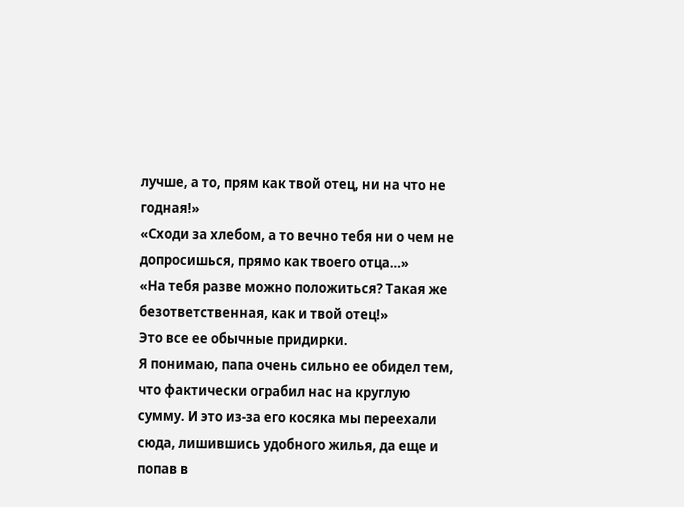лучше, а то, прям как твой отец, ни на что не годная!»
«Сходи за хлебом, а то вечно тебя ни о чем не допросишься, прямо как твоего отца…»
«На тебя разве можно положиться? Такая же безответственная, как и твой отец!»
Это все ее обычные придирки.
Я понимаю, папа очень сильно ее обидел тем, что фактически ограбил нас на круглую сумму. И это из-за его косяка мы переехали сюда, лишившись удобного жилья, да еще и попав в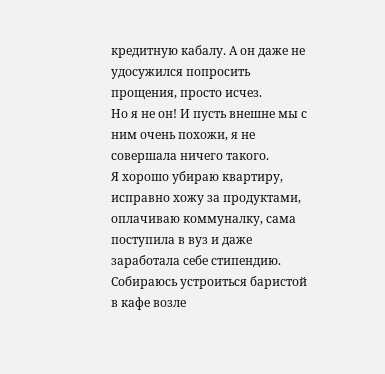кредитную кабалу. А он даже не удосужился попросить прощения, просто исчез.
Но я не он! И пусть внешне мы с ним очень похожи, я не совершала ничего такого.
Я хорошо убираю квартиру, исправно хожу за продуктами, оплачиваю коммуналку, сама поступила в вуз и даже заработала себе стипендию. Собираюсь устроиться баристой в кафе возле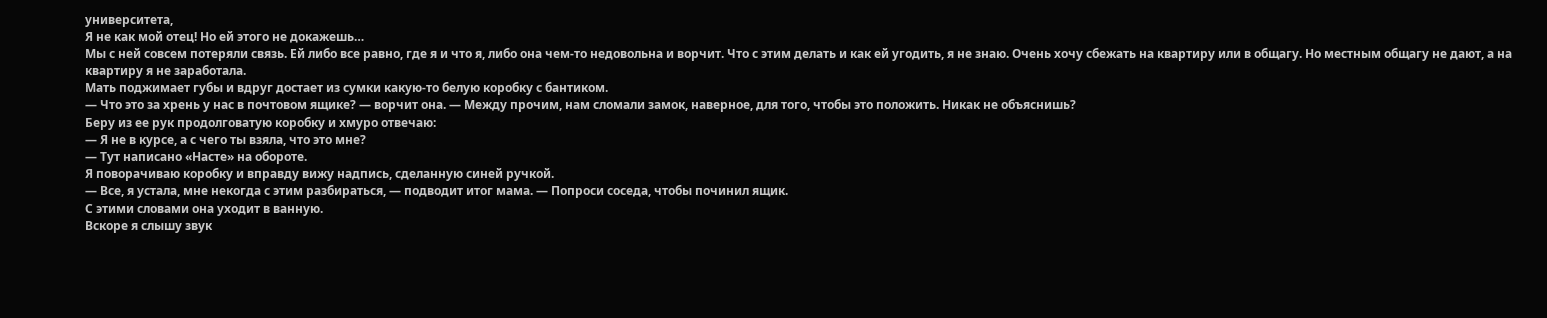университета,
Я не как мой отец! Но ей этого не докажешь…
Мы с ней совсем потеряли связь. Ей либо все равно, где я и что я, либо она чем-то недовольна и ворчит. Что с этим делать и как ей угодить, я не знаю. Очень хочу сбежать на квартиру или в общагу. Но местным общагу не дают, а на квартиру я не заработала.
Мать поджимает губы и вдруг достает из сумки какую-то белую коробку с бантиком.
— Что это за хрень у нас в почтовом ящике? — ворчит она. — Между прочим, нам сломали замок, наверное, для того, чтобы это положить. Никак не объяснишь?
Беру из ее рук продолговатую коробку и хмуро отвечаю:
— Я не в курсе, а с чего ты взяла, что это мне?
— Тут написано «Насте» на обороте.
Я поворачиваю коробку и вправду вижу надпись, сделанную синей ручкой.
— Все, я устала, мне некогда с этим разбираться, — подводит итог мама. — Попроси соседа, чтобы починил ящик.
С этими словами она уходит в ванную.
Вскоре я слышу звук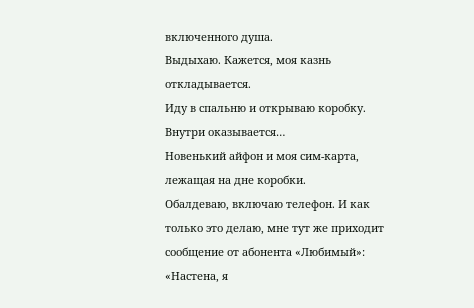включенного душа.
Выдыхаю. Кажется, моя казнь откладывается.
Иду в спальню и открываю коробку.
Внутри оказывается…
Новенький айфон и моя сим-карта, лежащая на дне коробки.
Обалдеваю, включаю телефон. И как только это делаю, мне тут же приходит сообщение от абонента «Любимый»: «Настена, я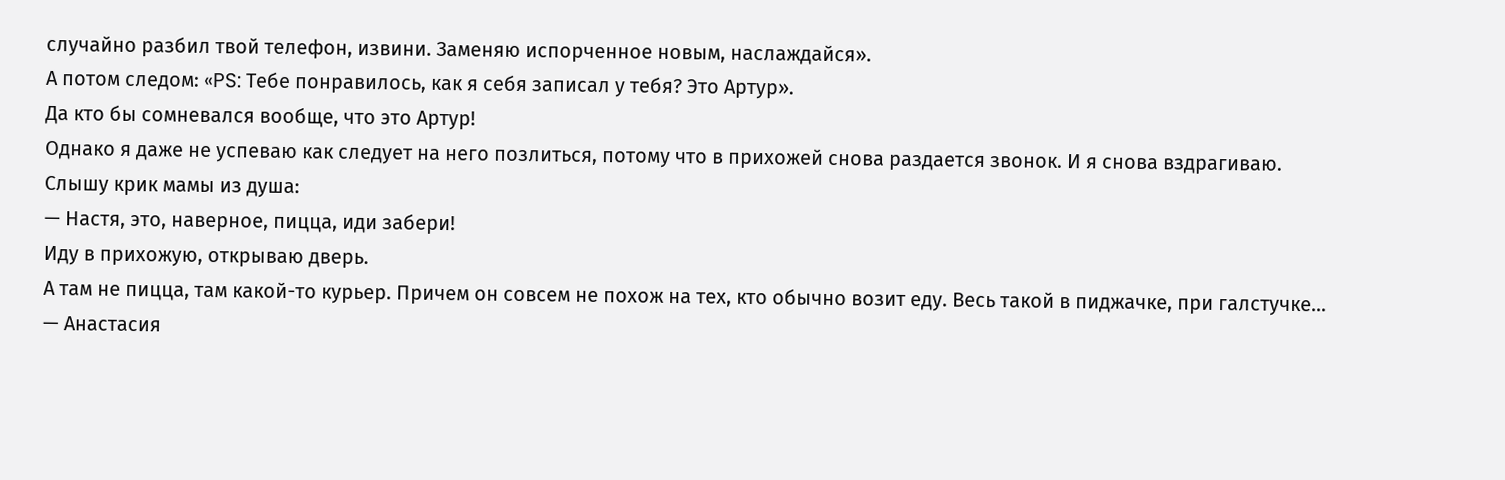случайно разбил твой телефон, извини. Заменяю испорченное новым, наслаждайся».
А потом следом: «PS: Тебе понравилось, как я себя записал у тебя? Это Артур».
Да кто бы сомневался вообще, что это Артур!
Однако я даже не успеваю как следует на него позлиться, потому что в прихожей снова раздается звонок. И я снова вздрагиваю.
Слышу крик мамы из душа:
— Настя, это, наверное, пицца, иди забери!
Иду в прихожую, открываю дверь.
А там не пицца, там какой-то курьер. Причем он совсем не похож на тех, кто обычно возит еду. Весь такой в пиджачке, при галстучке…
— Анастасия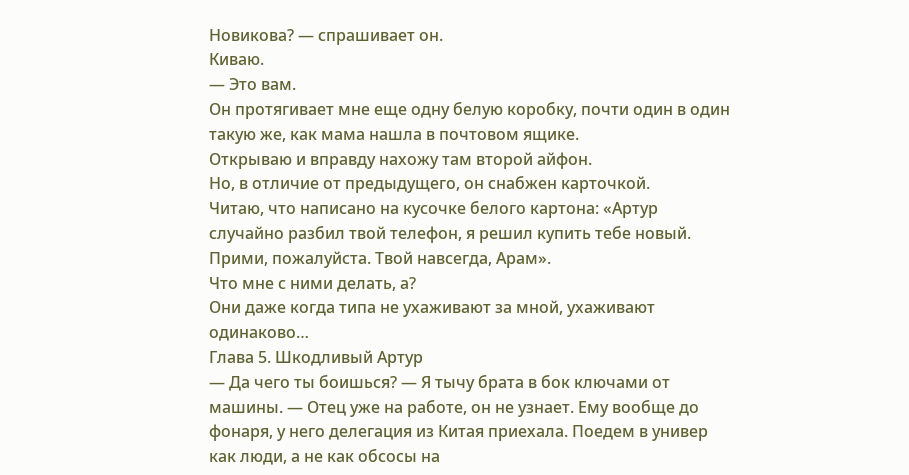Новикова? — спрашивает он.
Киваю.
— Это вам.
Он протягивает мне еще одну белую коробку, почти один в один такую же, как мама нашла в почтовом ящике.
Открываю и вправду нахожу там второй айфон.
Но, в отличие от предыдущего, он снабжен карточкой.
Читаю, что написано на кусочке белого картона: «Артур случайно разбил твой телефон, я решил купить тебе новый. Прими, пожалуйста. Твой навсегда, Арам».
Что мне с ними делать, а?
Они даже когда типа не ухаживают за мной, ухаживают одинаково…
Глава 5. Шкодливый Артур
— Да чего ты боишься? — Я тычу брата в бок ключами от машины. — Отец уже на работе, он не узнает. Ему вообще до фонаря, у него делегация из Китая приехала. Поедем в универ как люди, а не как обсосы на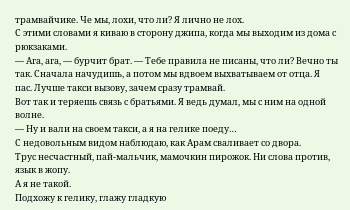трамвайчике. Че мы, лохи, что ли? Я лично не лох.
С этими словами я киваю в сторону джипа, когда мы выходим из дома с рюкзаками.
— Ага, ага, — бурчит брат. — Тебе правила не писаны, что ли? Вечно ты так. Сначала начудишь, а потом мы вдвоем выхватываем от отца. Я пас. Лучше такси вызову, зачем сразу трамвай.
Вот так и теряешь связь с братьями. Я ведь думал, мы с ним на одной волне.
— Ну и вали на своем такси, а я на гелике поеду…
С недовольным видом наблюдаю, как Арам сваливает со двора.
Трус несчастный, пай-мальчик, мамочкин пирожок. Ни слова против, язык в жопу.
А я не такой.
Подхожу к гелику, глажу гладкую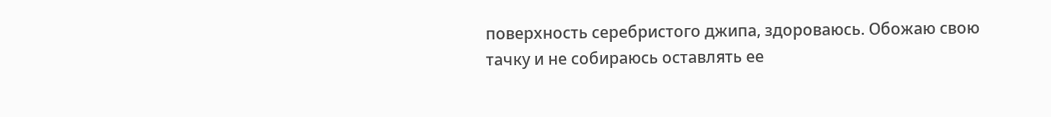поверхность серебристого джипа, здороваюсь. Обожаю свою тачку и не собираюсь оставлять ее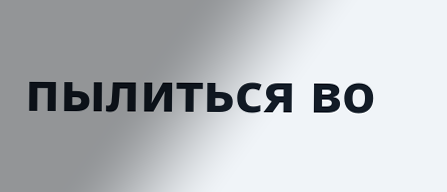пылиться во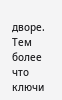дворе. Тем более что ключи